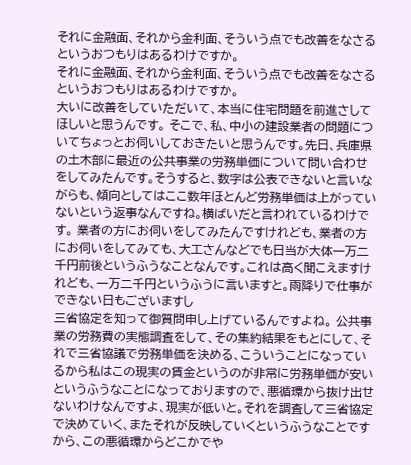それに金融面、それから金利面、そういう点でも改善をなさるというおつもりはあるわけですか。
それに金融面、それから金利面、そういう点でも改善をなさるというおつもりはあるわけですか。
大いに改善をしていただいて、本当に住宅問題を前進さしてほしいと思うんです。 そこで、私、中小の建設業者の問題についてちょっとお伺いしておきたいと思うんです。先日、兵庫県の土木部に最近の公共事業の労務単価について問い合わせをしてみたんです。そうすると、数字は公表できないと言いながらも、傾向としてはここ数年ほとんど労務単価は上がっていないという返事なんですね。横ばいだと言われているわけです。 業者の方にお伺いをしてみたんですけれども、業者の方にお伺いをしてみても、大工さんなどでも日当が大体一万二千円前後というふうなことなんです。これは高く聞こえますけれども、一万二千円というふうに言いますと。雨降りで仕事ができない日もございますし
三省協定を知って御質問申し上げているんですよね。 公共事業の労務費の実態調査をして、その集約結果をもとにして、それで三省協議で労務単価を決める、こういうことになっているから私はこの現実の賃金というのが非常に労務単価が安いというふうなことになっておりますので、悪循環から抜け出せないわけなんですよ、現実が低いと。それを調査して三省協定で決めていく、またそれが反映していくというふうなことですから、この悪循環からどこかでや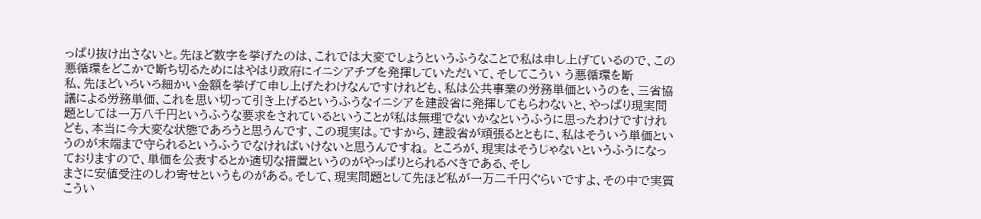っぱり抜け出さないと。先ほど数字を挙げたのは、これでは大変でしょうというふうなことで私は申し上げているので、この悪循環をどこかで断ち切るためにはやはり政府にイニシアチブを発揮していただいて、そしてこうい う悪循環を断
私、先ほどいろいろ細かい金額を挙げて申し上げたわけなんですけれども、私は公共事業の労務単価というのを、三省協議による労務単価、これを思い切って引き上げるというふうなイニシアを建設省に発揮してもらわないと、やっぱり現実問題としては一万八千円というふうな要求をされているということが私は無理でないかなというふうに思ったわけですけれども、本当に今大変な状態であろうと思うんです、この現実は。ですから、建設省が頑張るとともに、私はそういう単価というのが末端まで守られるというふうでなければいけないと思うんですね。 ところが、現実はそうじゃないというふうになっておりますので、単価を公表するとか適切な措置というのがやっぱりとられるべきである、そし
まさに安値受注のしわ寄せというものがある。そして、現実問題として先ほど私が一万二千円ぐらいですよ、その中で実質こうい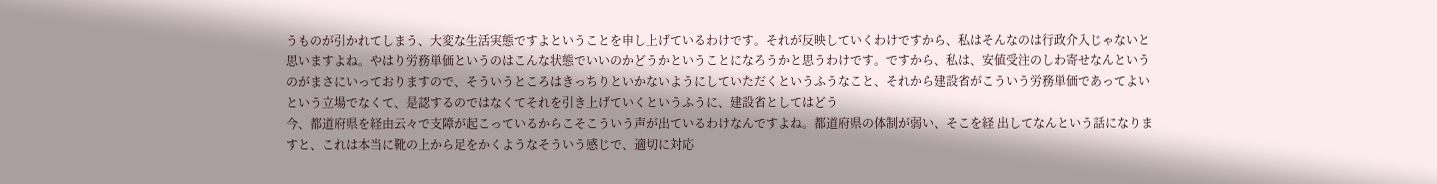うものが引かれてしまう、大変な生活実態ですよということを申し上げているわけです。それが反映していくわけですから、私はそんなのは行政介入じゃないと思いますよね。やはり労務単価というのはこんな状態でいいのかどうかということになろうかと思うわけです。ですから、私は、安値受注のしわ寄せなんというのがまさにいっておりますので、そういうところはきっちりといかないようにしていただくというふうなこと、それから建設省がこういう労務単価であってよいという立場でなくて、是認するのではなくてそれを引き上げていくというふうに、建設省としてはどう
今、都道府県を経由云々で支障が起こっているからこそこういう声が出ているわけなんですよね。都道府県の体制が弱い、そこを経 出してなんという話になりますと、これは本当に靴の上から足をかくようなそういう感じで、適切に対応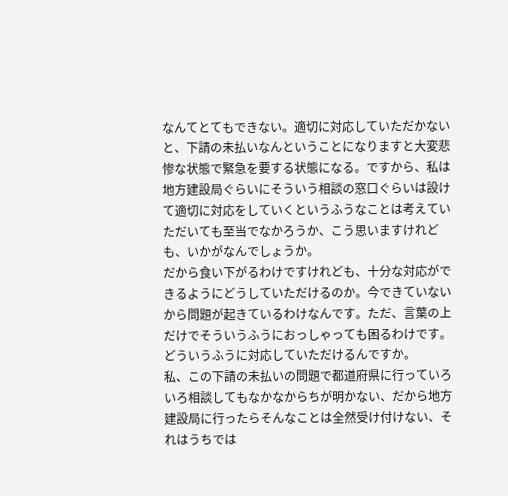なんてとてもできない。適切に対応していただかないと、下請の未払いなんということになりますと大変悲惨な状態で緊急を要する状態になる。ですから、私は地方建設局ぐらいにそういう相談の窓口ぐらいは設けて適切に対応をしていくというふうなことは考えていただいても至当でなかろうか、こう思いますけれども、いかがなんでしょうか。
だから食い下がるわけですけれども、十分な対応ができるようにどうしていただけるのか。今できていないから問題が起きているわけなんです。ただ、言葉の上だけでそういうふうにおっしゃっても困るわけです。どういうふうに対応していただけるんですか。
私、この下請の未払いの問題で都道府県に行っていろいろ相談してもなかなからちが明かない、だから地方建設局に行ったらそんなことは全然受け付けない、それはうちでは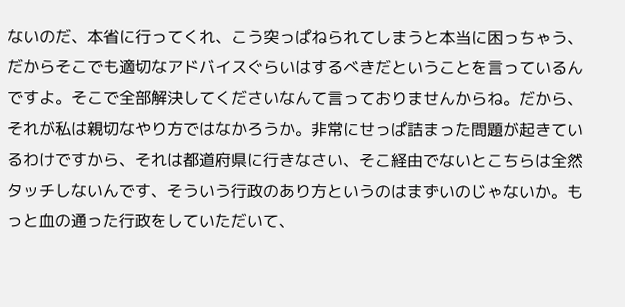ないのだ、本省に行ってくれ、こう突っぱねられてしまうと本当に困っちゃう、だからそこでも適切なアドバイスぐらいはするべきだということを言っているんですよ。そこで全部解決してくださいなんて言っておりませんからね。だから、それが私は親切なやり方ではなかろうか。非常にせっぱ詰まった問題が起きているわけですから、それは都道府県に行きなさい、そこ経由でないとこちらは全然タッチしないんです、そういう行政のあり方というのはまずいのじゃないか。もっと血の通った行政をしていただいて、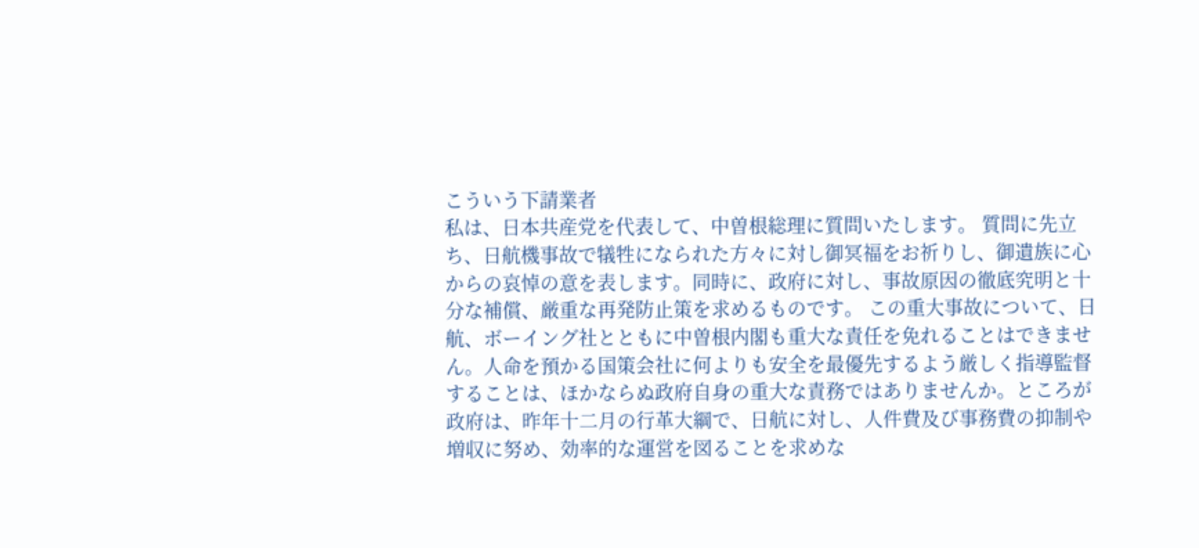こういう下請業者
私は、日本共産党を代表して、中曽根総理に質問いたします。 質問に先立ち、日航機事故で犠牲になられた方々に対し御冥福をお祈りし、御遺族に心からの哀悼の意を表します。同時に、政府に対し、事故原因の徹底究明と十分な補償、厳重な再発防止策を求めるものです。 この重大事故について、日航、ボーイング社とともに中曽根内閣も重大な責任を免れることはできません。人命を預かる国策会社に何よりも安全を最優先するよう厳しく指導監督することは、ほかならぬ政府自身の重大な責務ではありませんか。ところが政府は、昨年十二月の行革大綱で、日航に対し、人件費及び事務費の抑制や増収に努め、効率的な運営を図ることを求めな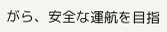がら、安全な運航を目指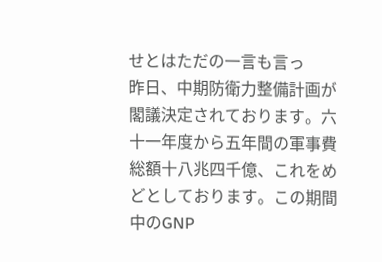せとはただの一言も言っ
昨日、中期防衛力整備計画が閣議決定されております。六十一年度から五年間の軍事費総額十八兆四千億、これをめどとしております。この期間中のGNP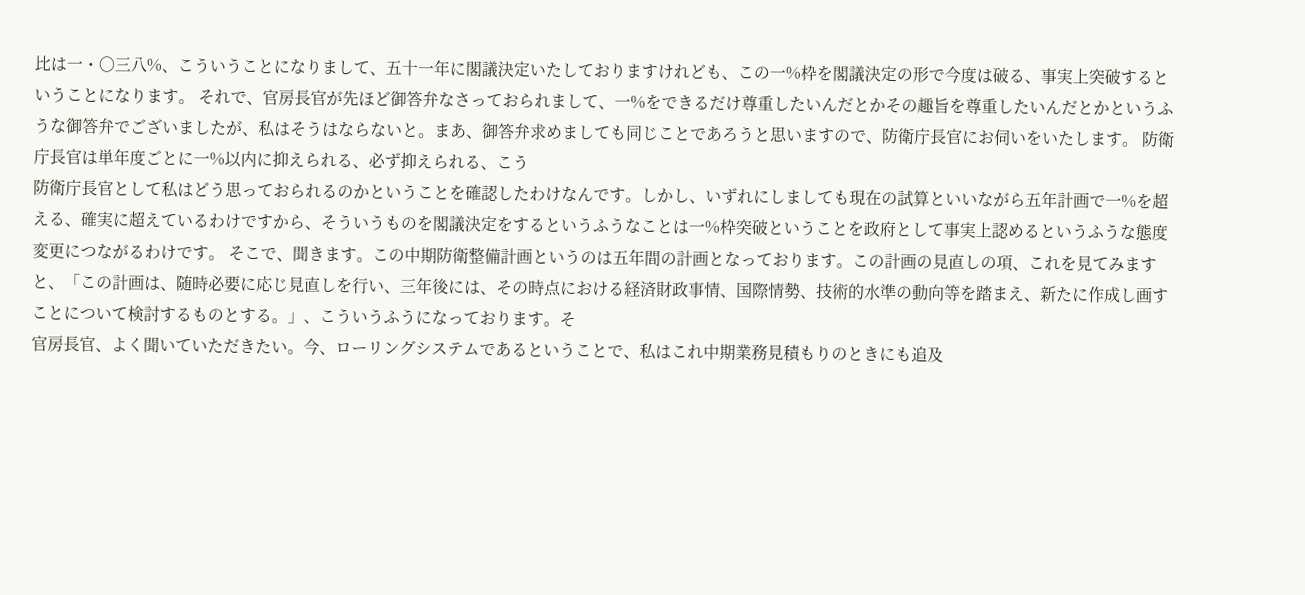比は一・〇三八%、こういうことになりまして、五十一年に閣議決定いたしておりますけれども、この一%枠を閣議決定の形で今度は破る、事実上突破するということになります。 それで、官房長官が先ほど御答弁なさっておられまして、一%をできるだけ尊重したいんだとかその趣旨を尊重したいんだとかというふうな御答弁でございましたが、私はそうはならないと。まあ、御答弁求めましても同じことであろうと思いますので、防衛庁長官にお伺いをいたします。 防衛庁長官は単年度ごとに一%以内に抑えられる、必ず抑えられる、こう
防衛庁長官として私はどう思っておられるのかということを確認したわけなんです。しかし、いずれにしましても現在の試算といいながら五年計画で一%を超える、確実に超えているわけですから、そういうものを閣議決定をするというふうなことは一%枠突破ということを政府として事実上認めるというふうな態度変更につながるわけです。 そこで、聞きます。この中期防衛整備計画というのは五年間の計画となっております。この計画の見直しの項、これを見てみますと、「この計画は、随時必要に応じ見直しを行い、三年後には、その時点における経済財政事情、国際情勢、技術的水準の動向等を踏まえ、新たに作成し画すことについて検討するものとする。」、こういうふうになっております。そ
官房長官、よく聞いていただきたい。今、ローリングシステムであるということで、私はこれ中期業務見積もりのときにも追及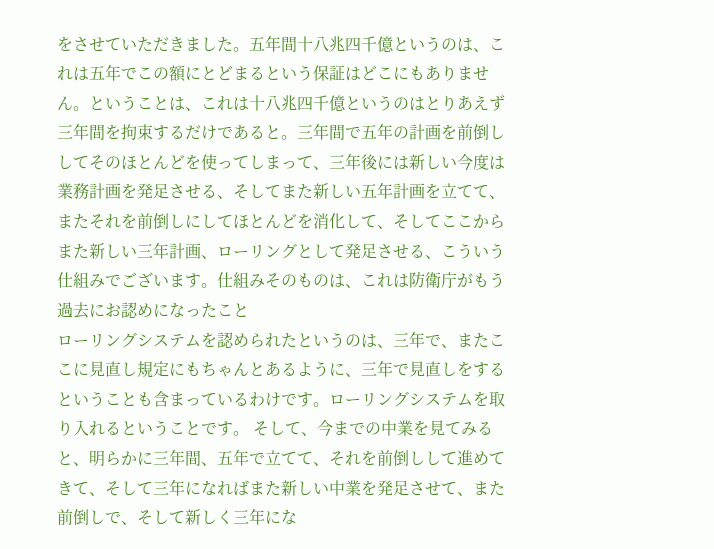をさせていただきました。五年間十八兆四千億というのは、これは五年でこの額にとどまるという保証はどこにもありません。ということは、これは十八兆四千億というのはとりあえず三年間を拘束するだけであると。三年間で五年の計画を前倒ししてそのほとんどを使ってしまって、三年後には新しい今度は業務計画を発足させる、そしてまた新しい五年計画を立てて、またそれを前倒しにしてほとんどを消化して、そしてここからまた新しい三年計画、ローリングとして発足させる、こういう仕組みでございます。仕組みそのものは、これは防衛庁がもう過去にお認めになったこと
ローリングシステムを認められたというのは、三年で、またここに見直し規定にもちゃんとあるように、三年で見直しをするということも含まっているわけです。ローリングシステムを取り入れるということです。 そして、今までの中業を見てみると、明らかに三年間、五年で立てて、それを前倒しして進めてきて、そして三年になればまた新しい中業を発足させて、また前倒しで、そして新しく三年にな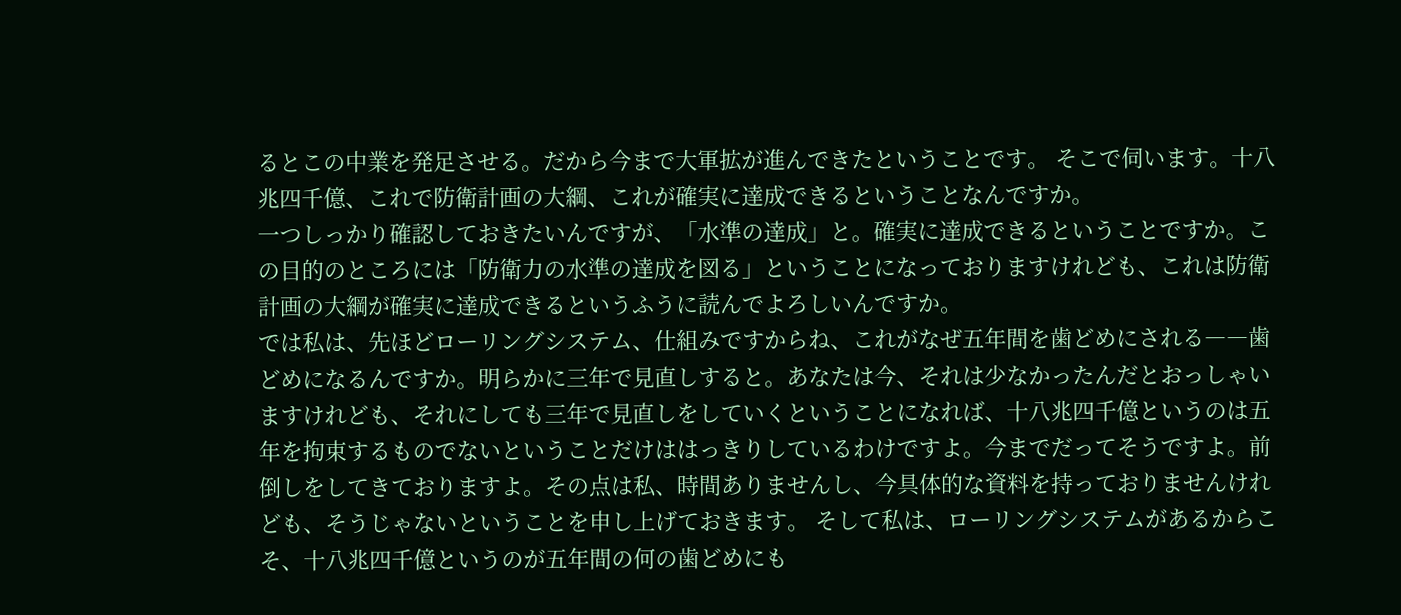るとこの中業を発足させる。だから今まで大軍拡が進んできたということです。 そこで伺います。十八兆四千億、これで防衛計画の大綱、これが確実に達成できるということなんですか。
一つしっかり確認しておきたいんですが、「水準の達成」と。確実に達成できるということですか。この目的のところには「防衛力の水準の達成を図る」ということになっておりますけれども、これは防衛計画の大綱が確実に達成できるというふうに読んでよろしいんですか。
では私は、先ほどローリングシステム、仕組みですからね、これがなぜ五年間を歯どめにされる――歯どめになるんですか。明らかに三年で見直しすると。あなたは今、それは少なかったんだとおっしゃいますけれども、それにしても三年で見直しをしていくということになれば、十八兆四千億というのは五年を拘束するものでないということだけははっきりしているわけですよ。今までだってそうですよ。前倒しをしてきておりますよ。その点は私、時間ありませんし、今具体的な資料を持っておりませんけれども、そうじゃないということを申し上げておきます。 そして私は、ローリングシステムがあるからこそ、十八兆四千億というのが五年間の何の歯どめにも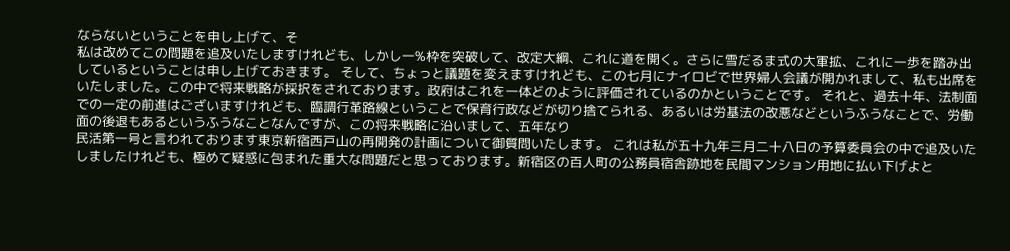ならないということを申し上げて、そ
私は改めてこの問題を追及いたしますけれども、しかし一%枠を突破して、改定大綱、これに道を開く。さらに雪だるま式の大軍拡、これに一歩を踏み出しているということは申し上げておきます。 そして、ちょっと議題を変えますけれども、この七月にナイロビで世界婦人会議が開かれまして、私も出席をいたしました。この中で将来戦略が採択をされております。政府はこれを一体どのように評価されているのかということです。 それと、過去十年、法制面での一定の前進はございますけれども、臨調行革路線ということで保育行政などが切り捨てられる、あるいは労基法の改悪などというふうなことで、労働面の後退もあるというふうなことなんですが、この将来戦略に沿いまして、五年なり
民活第一号と言われております東京新宿西戸山の再開発の計画について御質問いたします。 これは私が五十九年三月二十八日の予算委員会の中で追及いたしましたけれども、極めて疑惑に包まれた重大な問題だと思っております。新宿区の百人町の公務員宿舎跡地を民間マンション用地に払い下げよと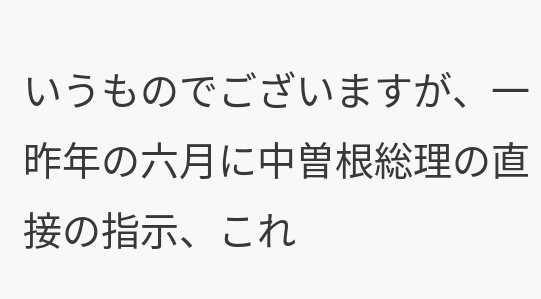いうものでございますが、一昨年の六月に中曽根総理の直接の指示、これ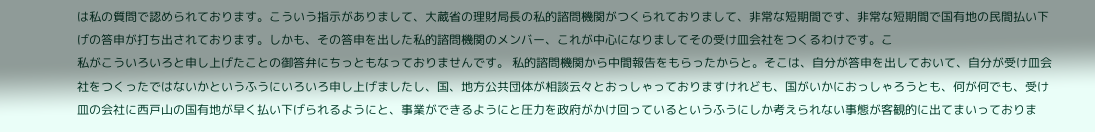は私の質問で認められております。こういう指示がありまして、大蔵省の理財局長の私的諮問機関がつくられておりまして、非常な短期間です、非常な短期間で国有地の民間払い下げの答申が打ち出されております。しかも、その答申を出した私的諮問機関のメンバー、これが中心になりましてその受け皿会社をつくるわけです。こ
私がこういろいろと申し上げたことの御答弁にちっともなっておりませんです。 私的諮問機関から中間報告をもらったからと。そこは、自分が答申を出しておいて、自分が受け皿会社をつくったではないかというふうにいろいろ申し上げましたし、国、地方公共団体が相談云々とおっしゃっておりますけれども、国がいかにおっしゃろうとも、何が何でも、受け皿の会社に西戸山の国有地が早く払い下げられるようにと、事業ができるようにと圧力を政府がかけ回っているというふうにしか考えられない事態が客観的に出てまいっておりま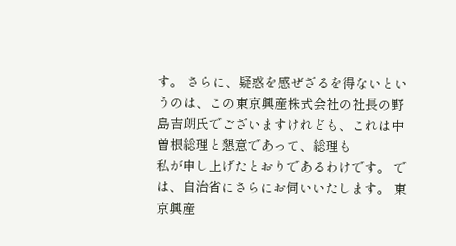す。 さらに、疑惑を感ぜざるを得ないというのは、この東京興産株式会社の社長の野島吉朗氏でございますけれども、これは中曽根総理と懇意であって、総理も
私が申し上げたとおりであるわけです。 では、自治省にさらにお伺いいたします。 東京興産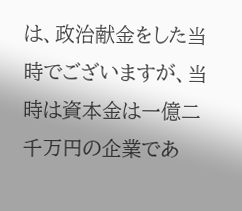は、政治献金をした当時でございますが、当時は資本金は一億二千万円の企業であ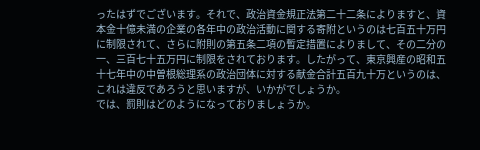ったはずでございます。それで、政治資金規正法第二十二条によりますと、資本金十億未満の企業の各年中の政治活動に関する寄附というのは七百五十万円に制限されて、さらに附則の第五条二項の暫定措置によりまして、その二分の一、三百七十五万円に制限をされております。したがって、東京興産の昭和五十七年中の中曽根総理系の政治団体に対する献金合計五百九十万というのは、これは違反であろうと思いますが、いかがでしょうか。
では、罰則はどのようになっておりましょうか。